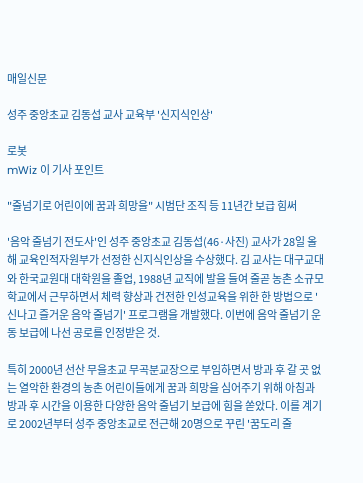매일신문

성주 중앙초교 김동섭 교사 교육부 '신지식인상'

로봇
mWiz 이 기사 포인트

"줄넘기로 어린이에 꿈과 희망을" 시범단 조직 등 11년간 보급 힘써

'음악 줄넘기 전도사'인 성주 중앙초교 김동섭(46·사진) 교사가 28일 올해 교육인적자원부가 선정한 신지식인상을 수상했다. 김 교사는 대구교대와 한국교원대 대학원을 졸업, 1988년 교직에 발을 들여 줄곧 농촌 소규모 학교에서 근무하면서 체력 향상과 건전한 인성교육을 위한 한 방법으로 '신나고 즐거운 음악 줄넘기' 프로그램을 개발했다. 이번에 음악 줄넘기 운동 보급에 나선 공로를 인정받은 것.

특히 2000년 선산 무을초교 무곡분교장으로 부임하면서 방과 후 갈 곳 없는 열악한 환경의 농촌 어린이들에게 꿈과 희망을 심어주기 위해 아침과 방과 후 시간을 이용한 다양한 음악 줄넘기 보급에 힘을 쏟았다. 이를 계기로 2002년부터 성주 중앙초교로 전근해 20명으로 꾸린 '꿈도리 줄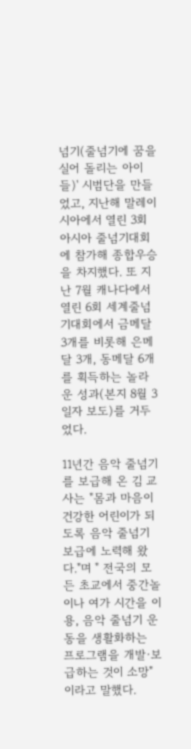넘기(줄넘기에 꿈을 실어 돌리는 아이들)' 시범단을 만들었고, 지난해 말레이시아에서 열린 3회 아시아 줄넘기대회에 참가해 종합우승을 차지했다. 또 지난 7월 캐나다에서 열린 6회 세계줄넘기대회에서 금메달 3개를 비롯해 은메달 3개, 동메달 6개를 획득하는 놀라운 성과(본지 8월 3일자 보도)를 거두었다.

11년간 음악 줄넘기를 보급해 온 김 교사는 "몸과 마음이 건강한 어린이가 되도록 음악 줄넘기 보급에 노력해 왔다."며 " 전국의 모든 초교에서 중간놀이나 여가 시간을 이용, 음악 줄넘기 운동을 생활화하는 프로그램을 개발·보급하는 것이 소망"이라고 말했다.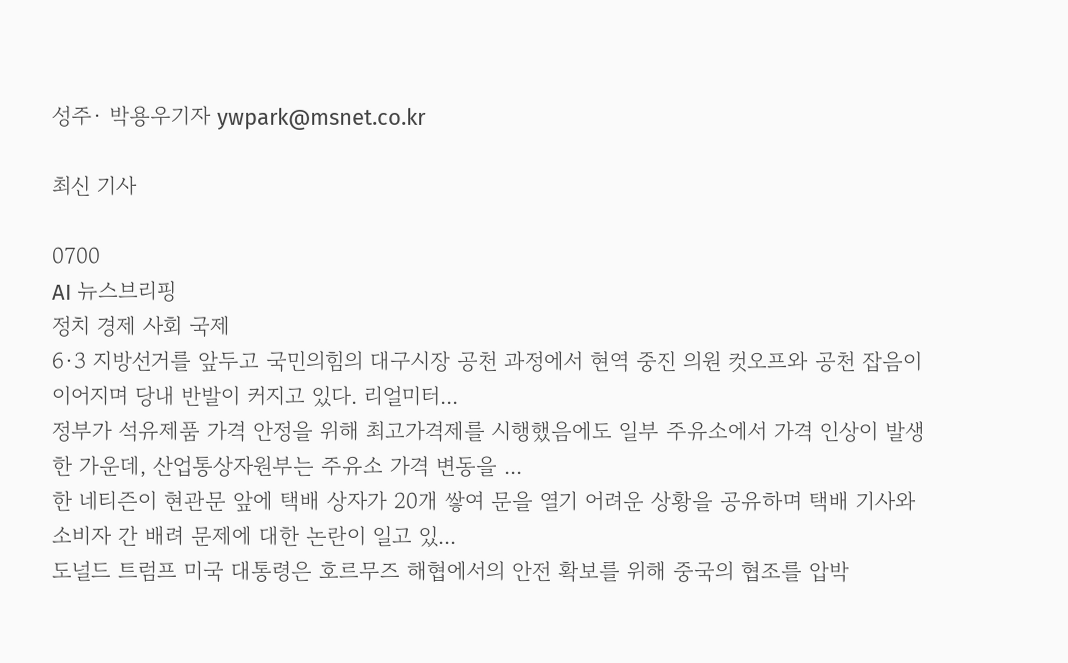성주· 박용우기자 ywpark@msnet.co.kr

최신 기사

0700
AI 뉴스브리핑
정치 경제 사회 국제
6·3 지방선거를 앞두고 국민의힘의 대구시장 공천 과정에서 현역 중진 의원 컷오프와 공천 잡음이 이어지며 당내 반발이 커지고 있다. 리얼미터...
정부가 석유제품 가격 안정을 위해 최고가격제를 시행했음에도 일부 주유소에서 가격 인상이 발생한 가운데, 산업통상자원부는 주유소 가격 변동을 ...
한 네티즌이 현관문 앞에 택배 상자가 20개 쌓여 문을 열기 어려운 상황을 공유하며 택배 기사와 소비자 간 배려 문제에 대한 논란이 일고 있...
도널드 트럼프 미국 대통령은 호르무즈 해협에서의 안전 확보를 위해 중국의 협조를 압박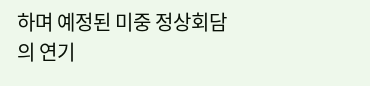하며 예정된 미중 정상회담의 연기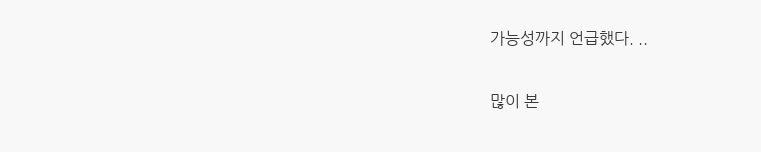가능성까지 언급했다. ..

많이 본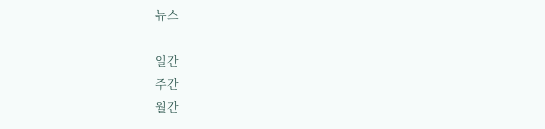뉴스

일간
주간
월간